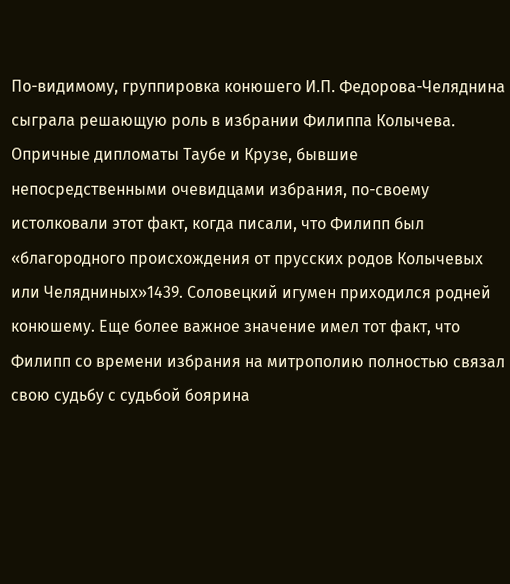По-видимому, группировка конюшего И.П. Федорова-Челяднина сыграла решающую роль в избрании Филиппа Колычева. Опричные дипломаты Таубе и Крузе, бывшие непосредственными очевидцами избрания, по-своему истолковали этот факт, когда писали, что Филипп был «благородного происхождения от прусских родов Колычевых или Челядниных»1439. Соловецкий игумен приходился родней конюшему. Еще более важное значение имел тот факт, что Филипп со времени избрания на митрополию полностью связал свою судьбу с судьбой боярина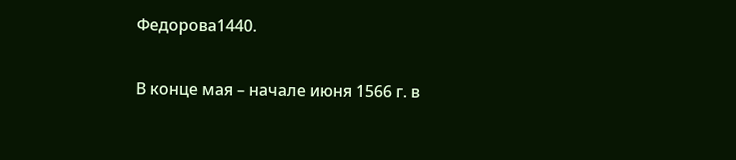Федорова1440.

В конце мая – начале июня 1566 г. в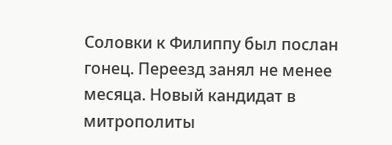Соловки к Филиппу был послан гонец. Переезд занял не менее месяца. Новый кандидат в митрополиты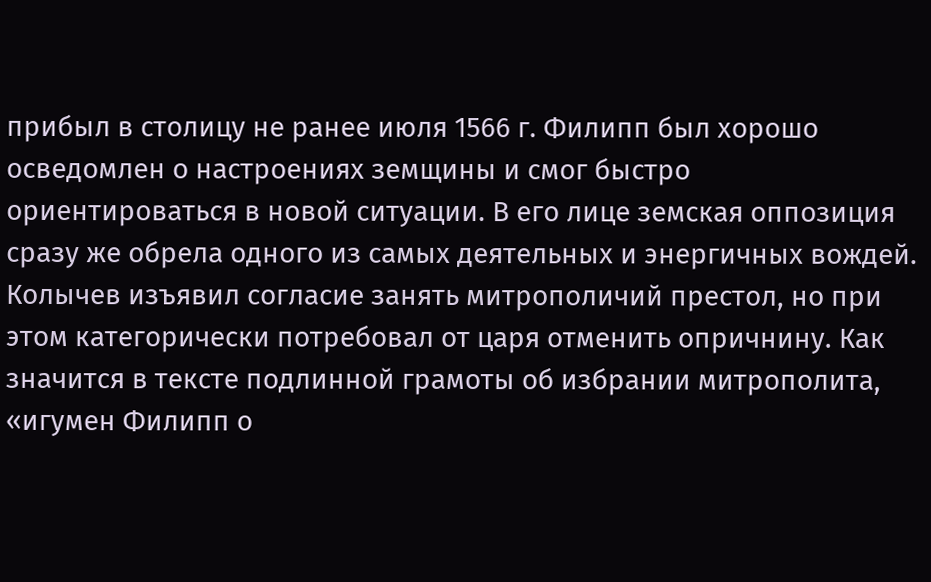прибыл в столицу не ранее июля 1566 г. Филипп был хорошо осведомлен о настроениях земщины и смог быстро ориентироваться в новой ситуации. В его лице земская оппозиция сразу же обрела одного из самых деятельных и энергичных вождей. Колычев изъявил согласие занять митрополичий престол, но при этом категорически потребовал от царя отменить опричнину. Как значится в тексте подлинной грамоты об избрании митрополита, «игумен Филипп о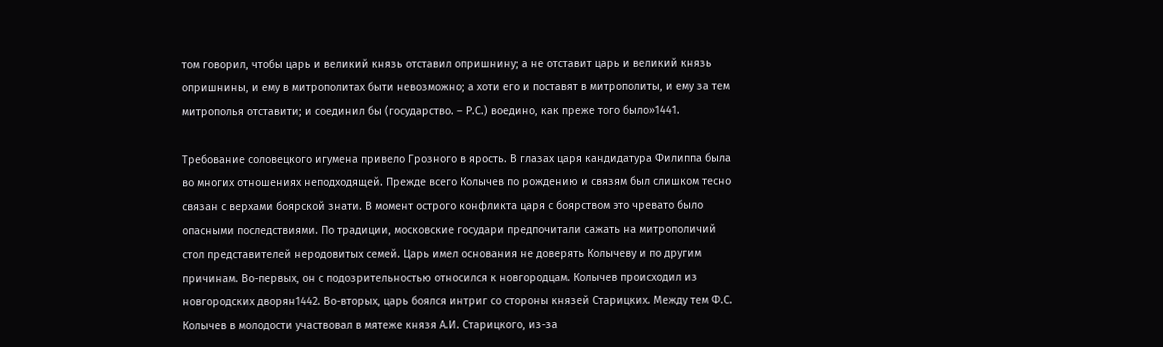том говорил, чтобы царь и великий князь отставил опришнину; а не отставит царь и великий князь опришнины, и ему в митрополитах быти невозможно; а хоти его и поставят в митрополиты, и ему за тем митрополья отставити; и соединил бы (государство. – Р.С.) воедино, как преже того было»1441.

Требование соловецкого игумена привело Грозного в ярость. В глазах царя кандидатура Филиппа была во многих отношениях неподходящей. Прежде всего Колычев по рождению и связям был слишком тесно связан с верхами боярской знати. В момент острого конфликта царя с боярством это чревато было опасными последствиями. По традиции, московские государи предпочитали сажать на митрополичий стол представителей неродовитых семей. Царь имел основания не доверять Колычеву и по другим причинам. Во-первых, он с подозрительностью относился к новгородцам. Колычев происходил из новгородских дворян1442. Во-вторых, царь боялся интриг со стороны князей Старицких. Между тем Ф.С. Колычев в молодости участвовал в мятеже князя А.И. Старицкого, из-за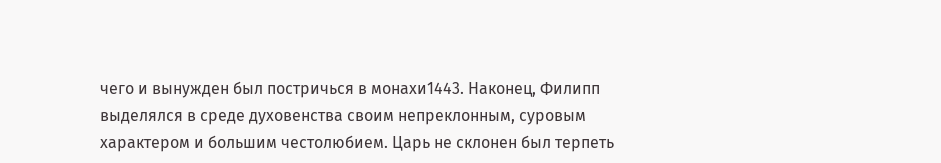чего и вынужден был постричься в монахи1443. Наконец, Филипп выделялся в среде духовенства своим непреклонным, суровым характером и большим честолюбием. Царь не склонен был терпеть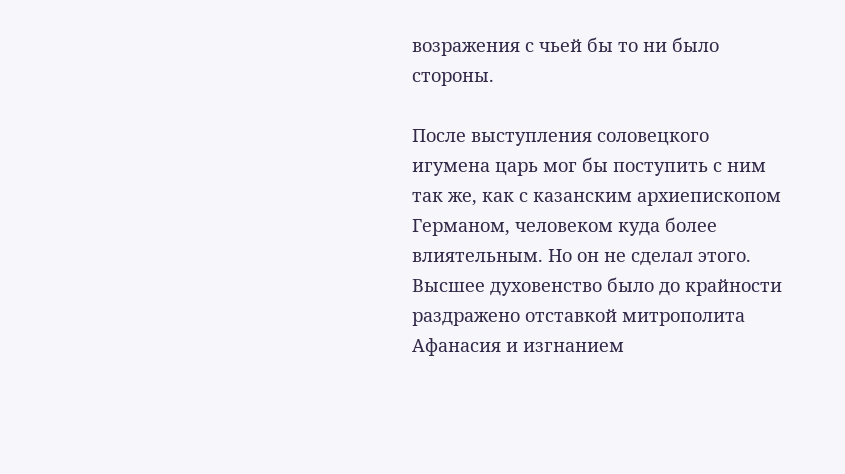возражения с чьей бы то ни было стороны.

После выступления соловецкого игумена царь мог бы поступить с ним так же, как с казанским архиепископом Германом, человеком куда более влиятельным. Но он не сделал этого. Высшее духовенство было до крайности раздражено отставкой митрополита Афанасия и изгнанием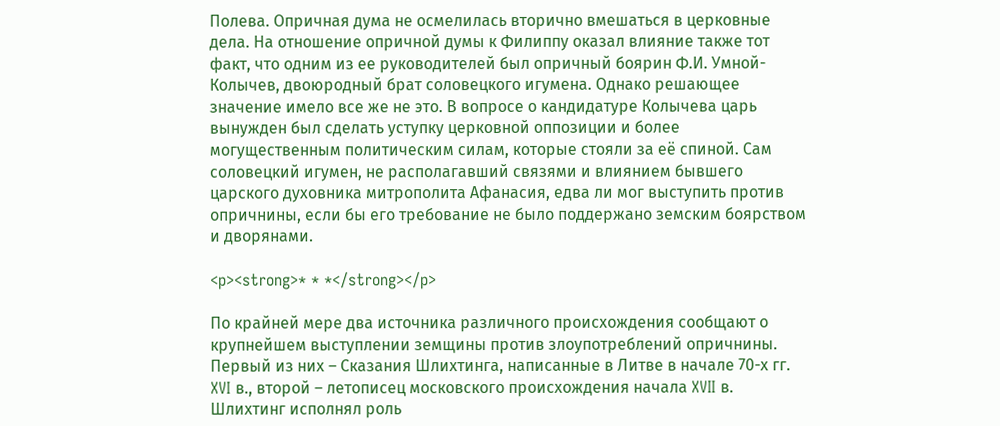Полева. Опричная дума не осмелилась вторично вмешаться в церковные дела. На отношение опричной думы к Филиппу оказал влияние также тот факт, что одним из ее руководителей был опричный боярин Ф.И. Умной-Колычев, двоюродный брат соловецкого игумена. Однако решающее значение имело все же не это. В вопросе о кандидатуре Колычева царь вынужден был сделать уступку церковной оппозиции и более могущественным политическим силам, которые стояли за её спиной. Сам соловецкий игумен, не располагавший связями и влиянием бывшего царского духовника митрополита Афанасия, едва ли мог выступить против опричнины, если бы его требование не было поддержано земским боярством и дворянами.

<p><strong>* * *</strong></p>

По крайней мере два источника различного происхождения сообщают о крупнейшем выступлении земщины против злоупотреблений опричнины. Первый из них – Сказания Шлихтинга, написанные в Литве в начале 70-х гг. XVI в., второй – летописец московского происхождения начала XVII в. Шлихтинг исполнял роль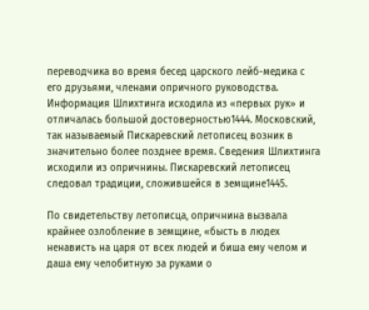переводчика во время бесед царского лейб-медика с его друзьями, членами опричного руководства. Информация Шлихтинга исходила из «первых рук» и отличалась большой достоверностью1444. Московский, так называемый Пискаревский летописец возник в значительно более позднее время. Сведения Шлихтинга исходили из опричнины. Пискаревский летописец следовал традиции, сложившейся в земщине1445.

По свидетельству летописца, опричнина вызвала крайнее озлобление в земщине, «бысть в людех ненависть на царя от всех людей и биша ему челом и даша ему челобитную за руками о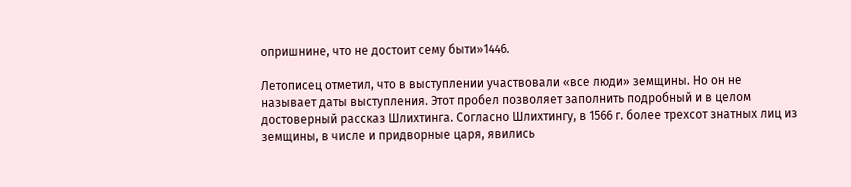опришнине, что не достоит сему быти»1446.

Летописец отметил, что в выступлении участвовали «все люди» земщины. Но он не называет даты выступления. Этот пробел позволяет заполнить подробный и в целом достоверный рассказ Шлихтинга. Согласно Шлихтингу, в 1566 г. более трехсот знатных лиц из земщины, в числе и придворные царя, явились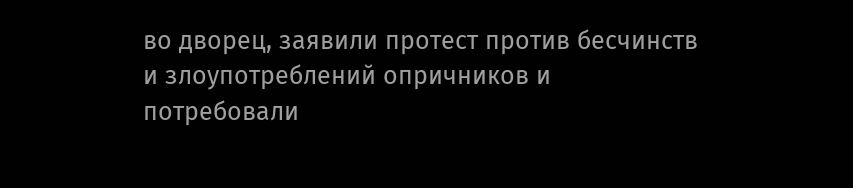во дворец, заявили протест против бесчинств и злоупотреблений опричников и потребовали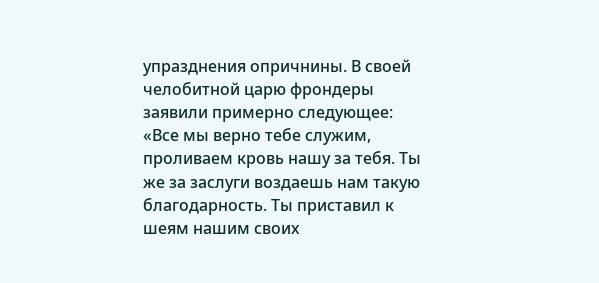упразднения опричнины. В своей челобитной царю фрондеры заявили примерно следующее: «Все мы верно тебе служим, проливаем кровь нашу за тебя. Ты же за заслуги воздаешь нам такую благодарность. Ты приставил к шеям нашим своих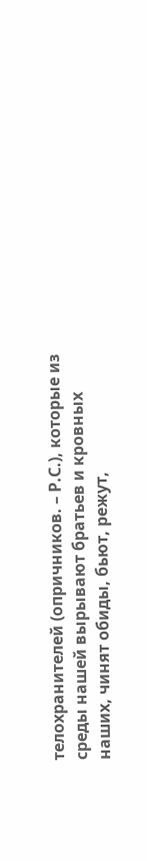телохранителей (опричников. – Р.С.), которые из среды нашей вырывают братьев и кровных наших, чинят обиды, бьют, режут,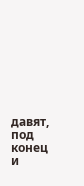давят, под конец и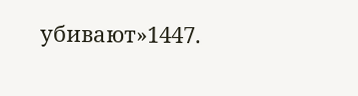убивают»1447.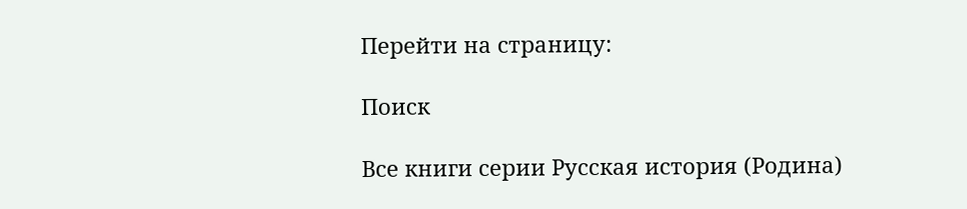Перейти на страницу:

Поиск

Все книги серии Русская история (Родина)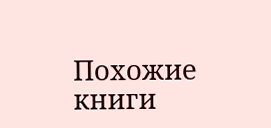Похожие книги